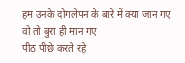हम उनके दोगलेपन के बारे में क्या जान गए
वो तो बुरा ही मान गए
पीठ पीछे करते रहे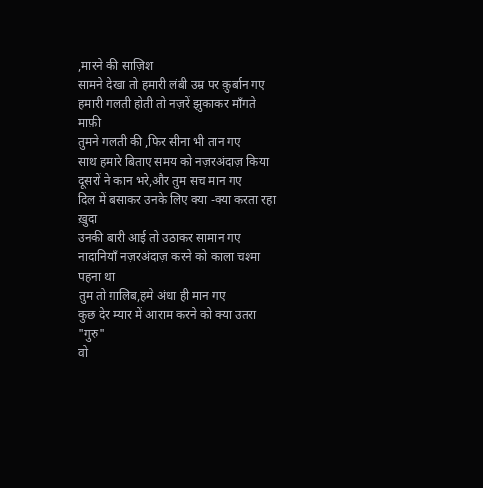,मारने की साज़िश
सामने देखा तो हमारी लंबी उम्र पर क़ुर्बान गए
हमारी गलती होती तो नज़रें झुकाकर माँगते माफ़ी
तुमने गलती की ,फिर सीना भी तान गए
साथ हमारे बिताए समय को नज़रअंदाज़ किया
दूसरों ने कान भरे,और तुम सच मान गए
दिल में बसाकर उनके लिए क्या -क्या करता रहा ख़ुदा
उनकी बारी आई तो उठाकर सामान गए
नादानियाँ नज़रअंदाज़ करने को काला चश्मा पहना था
तुम तो ग़ालिब,हमे अंधा ही मान गए
कुछ देर म्यार में आराम करने को क्या उतरा "गुरु"
वो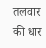तलवार की धार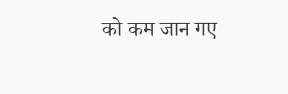को कम जान गए